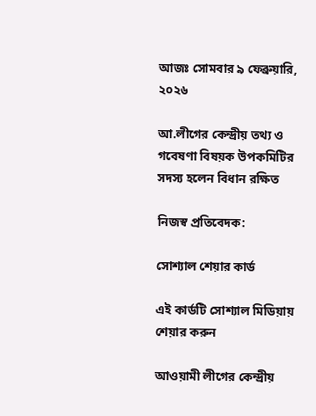আজঃ সোমবার ৯ ফেব্রুয়ারি, ২০২৬

আ.লীগের কেন্দ্রীয় তথ্য ও গবেষণা বিষয়ক উপকমিটির সদস্য হলেন বিধান রক্ষিত

নিজস্ব প্রতিবেদক:

সোশ্যাল শেয়ার কার্ড

এই কার্ডটি সোশ্যাল মিডিয়ায় শেয়ার করুন

আওয়ামী লীগের কেন্দ্রীয়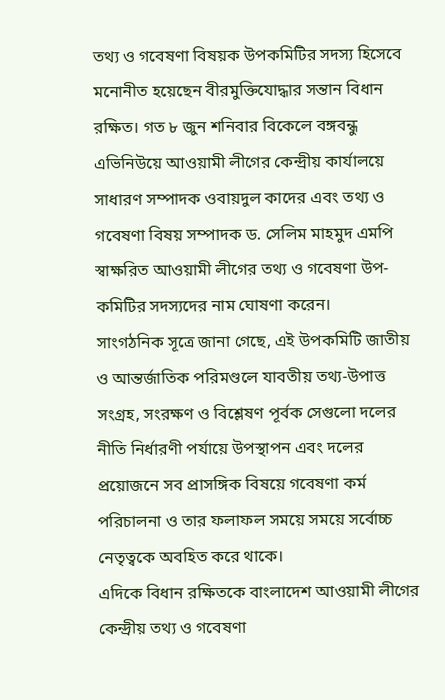তথ্য ও গবেষণা বিষয়ক উপকমিটির সদস্য হিসেবে মনোনীত হয়েছেন বীরমুক্তিযোদ্ধার সন্তান বিধান রক্ষিত। গত ৮ জুন শনিবার বিকেলে বঙ্গবন্ধু এভিনিউয়ে আওয়ামী লীগের কেন্দ্রীয় কার্যালয়ে সাধারণ সম্পাদক ওবায়দুল কাদের এবং তথ্য ও গবেষণা বিষয় সম্পাদক ড. সেলিম মাহমুদ এমপি স্বাক্ষরিত আওয়ামী লীগের তথ্য ও গবেষণা উপ-কমিটির সদস্যদের নাম ঘোষণা করেন।
সাংগঠনিক সূত্রে জানা গেছে, এই উপকমিটি জাতীয় ও আন্তর্জাতিক পরিমণ্ডলে যাবতীয় তথ্য-উপাত্ত সংগ্রহ, সংরক্ষণ ও বিশ্লেষণ পূর্বক সেগুলো দলের নীতি নির্ধারণী পর্যায়ে উপস্থাপন এবং দলের প্রয়োজনে সব প্রাসঙ্গিক বিষয়ে গবেষণা কর্ম পরিচালনা ও তার ফলাফল সময়ে সময়ে সর্বোচ্চ নেতৃত্বকে অবহিত করে থাকে।
এদিকে বিধান রক্ষিতকে বাংলাদেশ আওয়ামী লীগের কেন্দ্রীয় তথ্য ও গবেষণা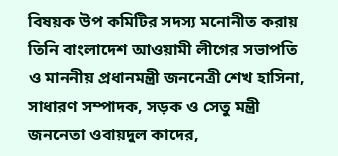বিষয়ক উপ কমিটির সদস্য মনোনীত করায় তিনি বাংলাদেশ আওয়ামী লীগের সভাপতি ও মাননীয় প্রধানমন্ত্রী জননেত্রী শেখ হাসিনা, সাধারণ সম্পাদক, সড়ক ও সেতু মন্ত্রী জননেতা ওবায়দুল কাদের,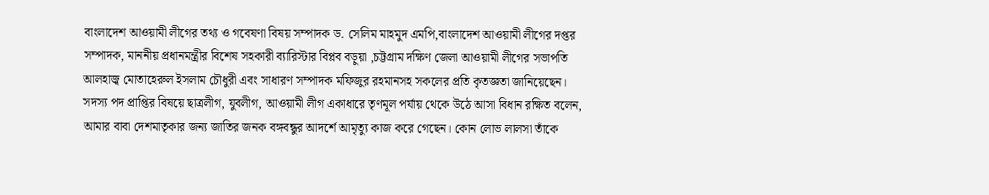বাংলাদেশ আওয়ামী লীগের তথ্য ও গবেষণা বিষয় সম্পাদক ড. সেলিম মাহমুদ এমপি,বাংলাদেশ আওয়ামী লীগের দপ্তর সম্পাদক, মাননীয় প্রধানমন্ত্রীর বিশেষ সহকারী ব্যারিস্টার বিপ্লব বড়ুয়া ,চট্টগ্রাম দক্ষিণ জেলা আওয়ামী লীগের সভাপতি আলহাজ্ব মোতাহেরুল ইসলাম চৌধুরী এবং সাধারণ সম্পাদক মফিজুর রহমানসহ সকলের প্রতি কৃতজ্ঞতা জানিয়েছেন।
সদস্য পদ প্রাপ্তির বিষয়ে ছাত্রলীগ, যুবলীগ, আওয়ামী লীগ একাধারে তৃণমূল পর্যায় থেকে উঠে আসা বিধান রক্ষিত বলেন, আমার বাবা দেশমাতৃকার জন্য জাতির জনক বঙ্গবন্ধুর আদর্শে আমৃত্যু কাজ করে গেছেন। কোন লোভ লালসা তাঁকে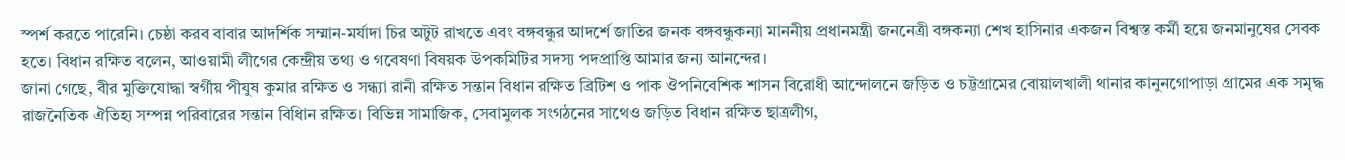স্পর্শ করতে পারেনি। চেষ্ঠা করব বাবার আদর্শিক সম্মান-মর্যাদা চির অটুট রাখতে এবং বঙ্গবন্ধুর আদর্শে জাতির জনক বঙ্গবন্ধুকন্যা মাননীয় প্রধানমন্ত্রী জননেত্রী বঙ্গকন্যা শেখ হাসিনার একজন বিশ্বস্ত কর্মী হয়ে জনমানুষের সেবক হতে। বিধান রক্ষিত বলেন, আওয়ামী লীগের কেন্দ্রীয় তথ্য ও গবেষণা বিষয়ক উপকমিটির সদস্য পদপ্রাপ্তি আমার জন্য আনন্দের।
জানা গেছে, বীর মুক্তিযোদ্ধা স্বর্গীয় পীযুষ কুমার রক্ষিত ও সন্ধ্যা রানী রক্ষিত সন্তান বিধান রক্ষিত ব্রিটিশ ও পাক ঔপনিবেশিক শাসন বিরোধী আন্দোলনে জড়িত ও চট্টগ্রামের বোয়ালখালী থানার কানুনগোপাড়া গ্রামের এক সমৃদ্ধ রাজনৈতিক ঐতিহ্য সম্পন্ন পরিবারের সন্তান বিধিান রক্ষিত। বিভিন্ন সামাজিক, সেবামুলক সংগঠনের সাথেও জড়িত বিধান রক্ষিত ছাত্রলীগ,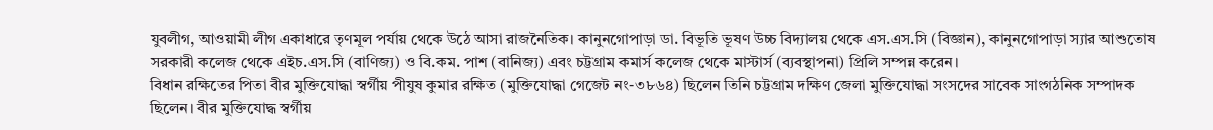যুবলীগ, আওয়ামী লীগ একাধারে তৃণমূল পর্যায় থেকে উঠে আসা রাজনৈতিক। কানুনগোপাড়া ডা. বিভূতি ভূষণ উচ্চ বিদ্যালয় থেকে এস.এস.সি (বিজ্ঞান), কানুনগোপাড়া স্যার আশুতোষ সরকারী কলেজ থেকে এইচ.এস.সি (বাণিজ্য) ও বি.কম. পাশ (বানিজ্য) এবং চট্টগ্রাম কমার্স কলেজ থেকে মাস্টার্স (ব্যবস্থাপনা) প্রিলি সম্পন্ন করেন।
বিধান রক্ষিতের পিতা বীর মুক্তিযোদ্ধা স্বর্গীয় পীযুষ কুমার রক্ষিত (মুক্তিযোদ্ধা গেজেট নং-৩৮৬৪) ছিলেন তিনি চট্টগ্রাম দক্ষিণ জেলা মুক্তিযোদ্ধা সংসদের সাবেক সাংগঠনিক সম্পাদক ছিলেন। বীর মুক্তিযোদ্ধ স্বর্গীয়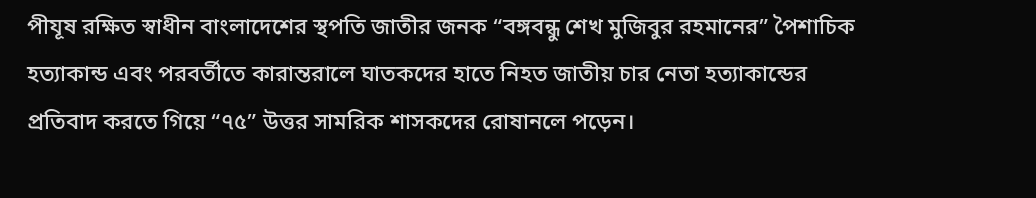পীযূষ রক্ষিত স্বাধীন বাংলাদেশের স্থপতি জাতীর জনক “বঙ্গবন্ধু শেখ মুজিবুর রহমানের” পৈশাচিক হত্যাকান্ড এবং পরবর্তীতে কারান্তরালে ঘাতকদের হাতে নিহত জাতীয় চার নেতা হত্যাকান্ডের প্রতিবাদ করতে গিয়ে “৭৫” উত্তর সামরিক শাসকদের রোষানলে পড়েন।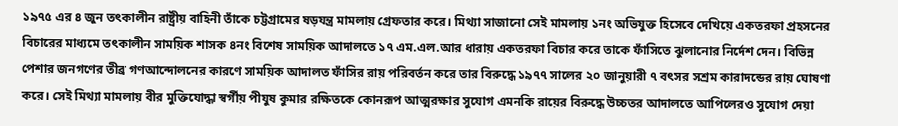১৯৭৫ এর ৪ জুন তৎকালীন রাষ্ট্রীয় বাহিনী তাঁকে চট্টগ্রামের ষড়যন্ত্র মামলায় গ্রেফতার করে। মিথ্যা সাজানো সেই মামলায় ১নং অভিযুক্ত হিসেবে দেখিয়ে একতরফা প্রহসনের বিচারের মাধ্যমে তৎকালীন সাময়িক শাসক ৪নং বিশেষ সাময়িক আদালতে ১৭ এম.এল.আর ধারায় একতরফা বিচার করে তাকে ফাঁসিতে ঝুলানোর নির্দেশ দেন। বিভিন্ন পেশার জনগণের তীব্র গণআন্দোলনের কারণে সাময়িক আদালত ফাঁসির রায় পরিবর্তন করে তার বিরুদ্ধে ১৯৭৭ সালের ২০ জানুয়ারী ৭ বৎসর সশ্রম কারাদন্ডের রায় ঘোষণা করে। সেই মিথ্যা মামলায় বীর মুক্তিযোদ্ধা স্বর্গীয় পীযুষ কুমার রক্ষিতকে কোনরূপ আত্মরক্ষার সুযোগ এমনকি রায়ের বিরুদ্ধে উচ্চতর আদালতে আপিলেরও সুযোগ দেয়া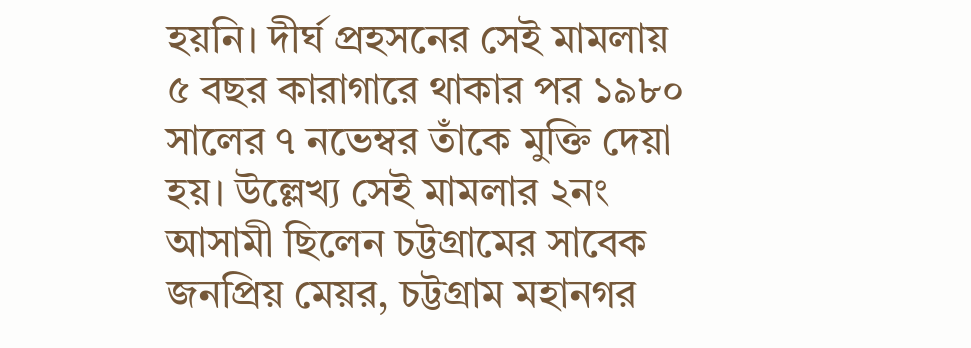হয়নি। দীর্ঘ প্রহসনের সেই মামলায় ৫ বছর কারাগারে থাকার পর ১৯৮০ সালের ৭ নভেম্বর তাঁকে মুক্তি দেয়া হয়। উল্লেখ্য সেই মামলার ২নং আসামী ছিলেন চট্টগ্রামের সাবেক জনপ্রিয় মেয়র, চট্টগ্রাম মহানগর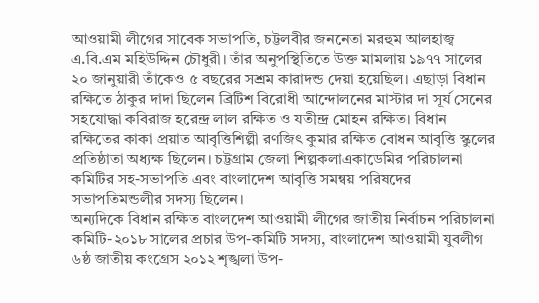আওয়ামী লীগের সাবেক সভাপতি, চট্টলবীর জননেতা মরহুম আলহাজ্ব এ.বি.এম মহিউদ্দিন চৌধুরী। তাঁর অনুপস্থিতিতে উক্ত মামলায় ১৯৭৭ সালের ২০ জানুয়ারী তাঁকেও ৫ বছরের সশ্রম কারাদন্ড দেয়া হয়েছিল। এছাড়া বিধান রক্ষিতে ঠাকুর দাদা ছিলেন ব্রিটিশ বিরোধী আন্দোলনের মাস্টার দা সূর্য সেনের সহযোদ্ধা কবিরাজ হরেন্দ্র লাল রক্ষিত ও যতীন্দ্র মোহন রক্ষিত। বিধান রক্ষিতের কাকা প্রয়াত আবৃত্তিশিল্পী রণজিৎ কুমার রক্ষিত বোধন আবৃত্তি স্কুলের প্রতিষ্ঠাতা অধ্যক্ষ ছিলেন। চট্টগ্রাম জেলা শিল্পকলাএকাডেমির পরিচালনা কমিটির সহ-সভাপতি এবং বাংলাদেশ আবৃত্তি সমন্বয় পরিষদের সভাপতিমন্ডলীর সদস্য ছিলেন।
অন্যদিকে বিধান রক্ষিত বাংলদেশ আওয়ামী লীগের জাতীয় নির্বাচন পরিচালনা কমিটি-২০১৮ সালের প্রচার উপ-কমিটি সদস্য, বাংলাদেশ আওয়ামী যুবলীগ ৬ষ্ঠ জাতীয় কংগ্রেস ২০১২ শৃঙ্খলা উপ-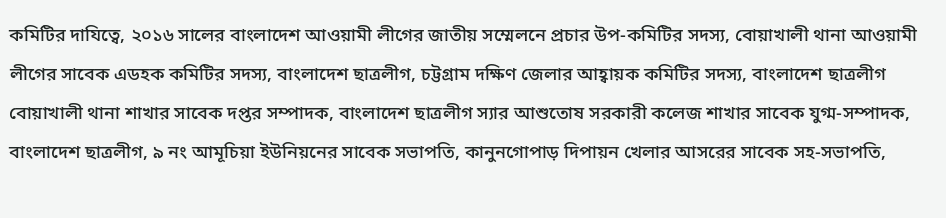কমিটির দাযিত্বে, ২০১৬ সালের বাংলাদেশ আওয়ামী লীগের জাতীয় সম্মেলনে প্রচার উপ-কমিটির সদস্য, বোয়াখালী থানা আওয়ামী লীগের সাবেক এডহক কমিটির সদস্য, বাংলাদেশ ছাত্রলীগ, চট্টগ্রাম দক্ষিণ জেলার আহ্বায়ক কমিটির সদস্য, বাংলাদেশ ছাত্রলীগ বোয়াখালী থানা শাখার সাবেক দপ্তর সম্পাদক, বাংলাদেশ ছাত্রলীগ স্যার আশুতোষ সরকারী কলেজ শাখার সাবেক যুগ্ম-সম্পাদক, বাংলাদেশ ছাত্রলীগ, ৯ নং আমূচিয়া ইউনিয়নের সাবেক সভাপতি, কানুনগোপাড় দিপায়ন খেলার আসরের সাবেক সহ-সভাপতি,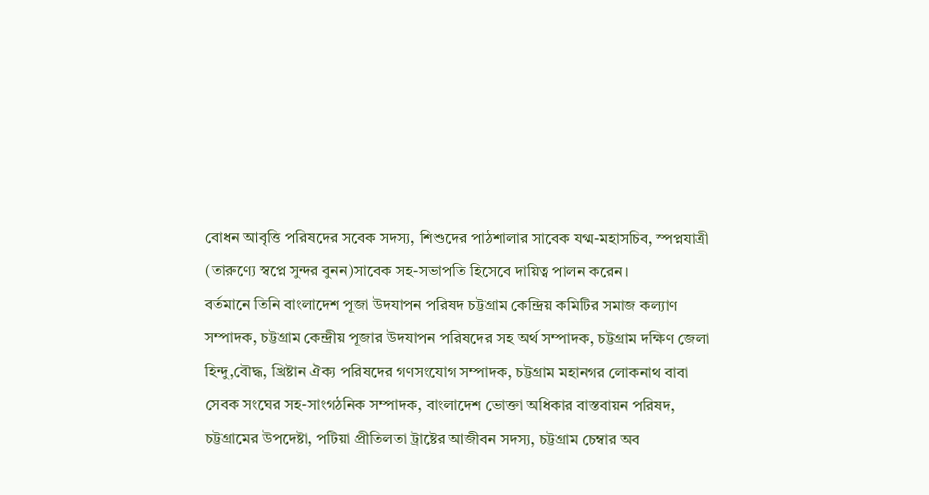বোধন আবৃত্তি পরিষদের সবেক সদস্য, শিশুদের পাঠশালার সাবেক যগ্ম-মহাসচিব, স্পপ্নযাত্রী (তারুণ্যে স্বপ্নে সুন্দর বুনন)সাবেক সহ-সভাপতি হিসেবে দায়িত্ব পালন করেন।
বর্তমানে তিনি বাংলাদেশ পূজা উদযাপন পরিষদ চট্টগ্রাম কেন্দ্রিয় কমিটির সমাজ কল্যাণ সম্পাদক, চট্টগ্রাম কেন্দ্রীয় পূজার উদযাপন পরিষদের সহ অর্থ সম্পাদক, চট্টগ্রাম দক্ষিণ জেলা হিন্দু,বৌদ্ধ, খ্রিষ্টান ঐক্য পরিষদের গণসংযোগ সম্পাদক, চট্টগ্রাম মহানগর লোকনাথ বাবা সেবক সংঘের সহ-সাংগঠনিক সম্পাদক, বাংলাদেশ ভোক্তা অধিকার বাস্তবায়ন পরিষদ, চট্টগ্রামের উপদেষ্টা, পটিয়া প্রীতিলতা ট্রাষ্টের আজীবন সদস্য, চট্টগ্রাম চেম্বার অব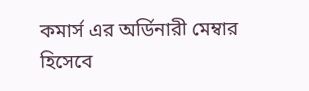কমার্স এর অর্ডিনারী মেম্বার হিসেবে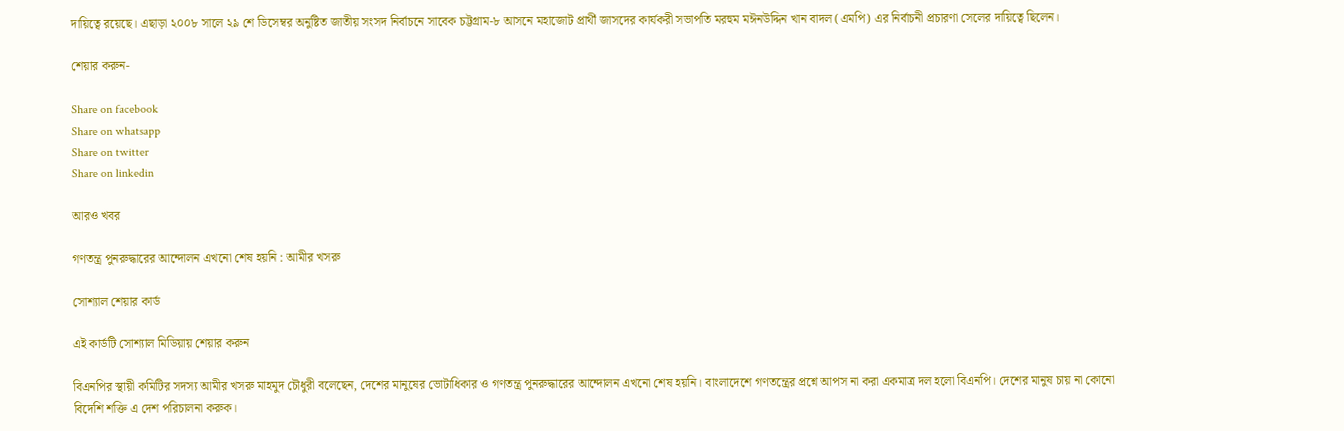দায়িত্বে রয়েছে। এছাড়া ২০০৮ সালে ২৯ শে ডিসেম্বর অনুষ্টিত জাতীয় সংসদ নির্বাচনে সাবেক চট্টগ্রাম-৮ আসনে মহাজোট প্রার্থী জাসদের কার্যকরী সভাপতি মরহুম মঈনউদ্দিন খান বাদল (এমপি) এর নির্বাচনী প্রচারণা সেলের দায়িত্বে ছিলেন।

শেয়ার করুন-

Share on facebook
Share on whatsapp
Share on twitter
Share on linkedin

আরও খবর

গণতন্ত্র পুনরুদ্ধারের আন্দোলন এখনো শেষ হয়নি : আমীর খসরু

সোশ্যাল শেয়ার কার্ড

এই কার্ডটি সোশ্যাল মিডিয়ায় শেয়ার করুন

বিএনপির স্থায়ী কমিটির সদস্য আমীর খসরু মাহমুদ চৌধুরী বলেছেন, দেশের মানুষের ভোটাধিকার ও গণতন্ত্র পুনরুদ্ধারের আন্দোলন এখনো শেষ হয়নি। বাংলাদেশে গণতন্ত্রের প্রশ্নে আপস না করা একমাত্র দল হলো বিএনপি। দেশের মানুষ চায় না কোনো বিদেশি শক্তি এ দেশ পরিচালনা করুক।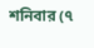শনিবার (৭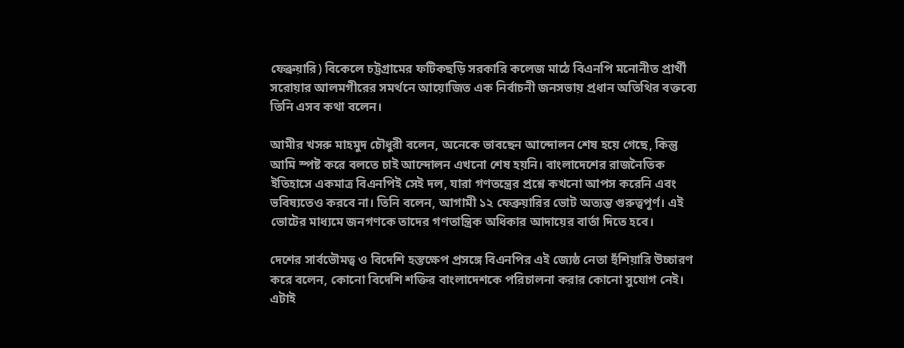ফেব্রুয়ারি) বিকেলে চট্টগ্রামের ফটিকছড়ি সরকারি কলেজ মাঠে বিএনপি মনোনীত প্রার্থী সরোয়ার আলমগীরের সমর্থনে আয়োজিত এক নির্বাচনী জনসভায় প্রধান অতিথির বক্তব্যে তিনি এসব কথা বলেন।

আমীর খসরু মাহমুদ চৌধুরী বলেন, অনেকে ভাবছেন আন্দোলন শেষ হয়ে গেছে, কিন্তু আমি স্পষ্ট করে বলতে চাই আন্দোলন এখনো শেষ হয়নি। বাংলাদেশের রাজনৈতিক ইতিহাসে একমাত্র বিএনপিই সেই দল, যারা গণতন্ত্রের প্রশ্নে কখনো আপস করেনি এবং ভবিষ্যতেও করবে না। তিনি বলেন, আগামী ১২ ফেব্রুয়ারির ভোট অত্যন্ত গুরুত্বপূর্ণ। এই ভোটের মাধ্যমে জনগণকে তাদের গণতান্ত্রিক অধিকার আদায়ের বার্তা দিতে হবে।

দেশের সার্বভৌমত্ব ও বিদেশি হস্তক্ষেপ প্রসঙ্গে বিএনপির এই জ্যেষ্ঠ নেতা হুঁশিয়ারি উচ্চারণ করে বলেন, কোনো বিদেশি শক্তির বাংলাদেশকে পরিচালনা করার কোনো সুযোগ নেই। এটাই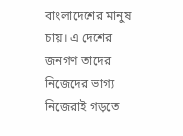বাংলাদেশের মানুষ চায়। এ দেশের জনগণ তাদের নিজেদের ভাগ্য নিজেরাই গড়তে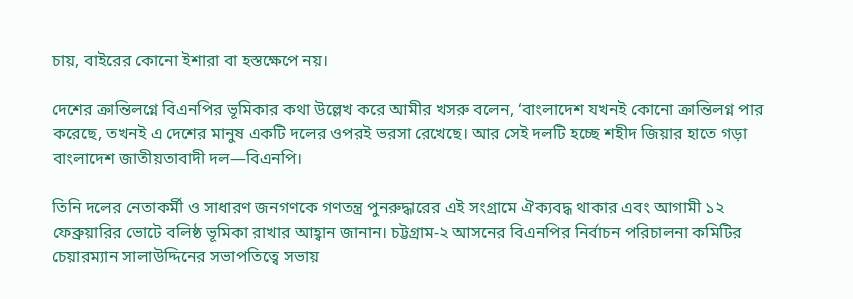চায়, বাইরের কোনো ইশারা বা হস্তক্ষেপে নয়।

দেশের ক্রান্তিলগ্নে বিএনপির ভূমিকার কথা উল্লেখ করে আমীর খসরু বলেন, ‘বাংলাদেশ যখনই কোনো ক্রান্তিলগ্ন পার করেছে, তখনই এ দেশের মানুষ একটি দলের ওপরই ভরসা রেখেছে। আর সেই দলটি হচ্ছে শহীদ জিয়ার হাতে গড়া বাংলাদেশ জাতীয়তাবাদী দল—বিএনপি।

তিনি দলের নেতাকর্মী ও সাধারণ জনগণকে গণতন্ত্র পুনরুদ্ধারের এই সংগ্রামে ঐক্যবদ্ধ থাকার এবং আগামী ১২ ফেব্রুয়ারির ভোটে বলিষ্ঠ ভূমিকা রাখার আহ্বান জানান। চট্টগ্রাম-২ আসনের বিএনপির নির্বাচন পরিচালনা কমিটির চেয়ারম্যান সালাউদ্দিনের সভাপতিত্বে সভায়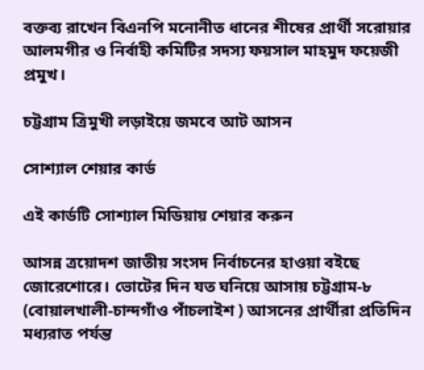বক্তব্য রাখেন বিএনপি মনোনীত ধানের শীষের প্রার্থী সরোয়ার আলমগীর ও নির্বাহী কমিটির সদস্য ফয়সাল মাহমুদ ফয়েজী প্রমুখ।

চট্টগ্রাম ত্রিমুখী লড়াইয়ে জমবে আট আসন

সোশ্যাল শেয়ার কার্ড

এই কার্ডটি সোশ্যাল মিডিয়ায় শেয়ার করুন

আসন্ন ত্রয়োদশ জাতীয় সংসদ নির্বাচনের হাওয়া বইছে জোরেশোরে। ভোটের দিন যত ঘনিয়ে আসায় চট্টগ্রাম-৮ (বোয়ালখালী-চান্দগাঁও পাঁচলাইশ ) আসনের প্রার্থীরা প্রতিদিন মধ্যরাত পর্যন্ত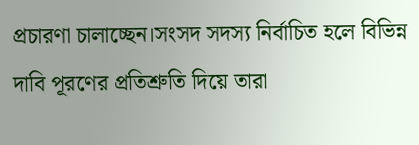প্রচারণা চালাচ্ছেন।সংসদ সদস্য নির্বাচিত হলে বিভিন্ন দাবি পূরণের প্রতিশ্রুতি দিয়ে তারা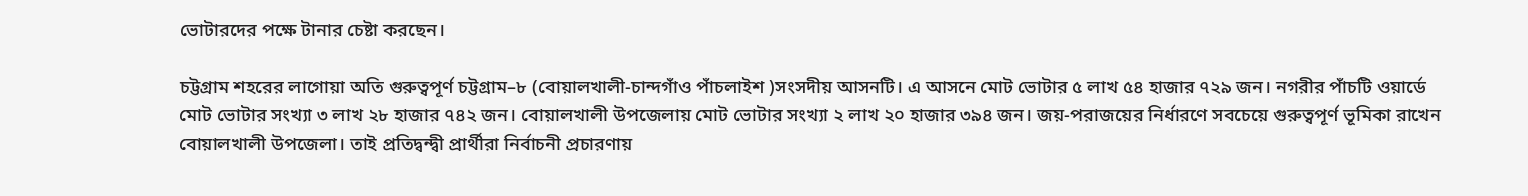ভোটারদের পক্ষে টানার চেষ্টা করছেন।

চট্টগ্রাম শহরের লাগোয়া অতি গুরুত্বপূর্ণ চট্টগ্রাম–৮ (বোয়ালখালী-চান্দগাঁও পাঁচলাইশ )সংসদীয় আসনটি। এ আসনে মোট ভোটার ৫ লাখ ৫৪ হাজার ৭২৯ জন। নগরীর পাঁচটি ওয়ার্ডে মোট ভোটার সংখ্যা ৩ লাখ ২৮ হাজার ৭৪২ জন। বোয়ালখালী উপজেলায় মোট ভোটার সংখ্যা ২ লাখ ২০ হাজার ৩৯৪ জন। জয়-পরাজয়ের নির্ধারণে সবচেয়ে গুরুত্বপূর্ণ ভূমিকা রাখেন বোয়ালখালী উপজেলা। তাই প্রতিদ্বন্দ্বী প্রার্থীরা নির্বাচনী প্রচারণায়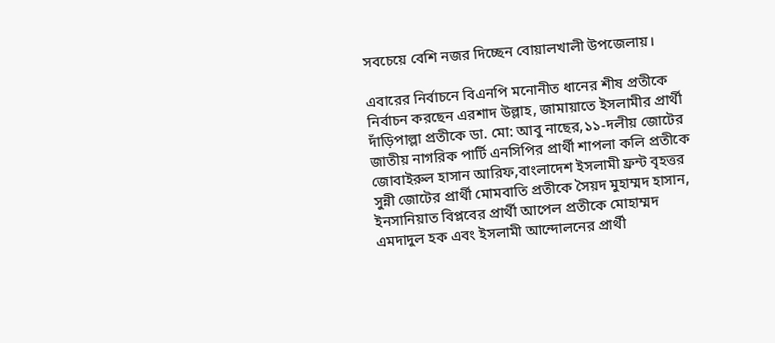সবচেয়ে বেশি নজর দিচ্ছেন বোয়ালখালী উপজেলায়।

এবারের নির্বাচনে বিএনপি মনোনীত ধানের শীষ প্রতীকে নির্বাচন করছেন এরশাদ উল্লাহ, জামায়াতে ইসলামীর প্রার্থী দাঁড়িপাল্লা প্রতীকে ডা. মো: আবু নাছের,১১-দলীয় জোটের জাতীয় নাগরিক পার্টি এনসিপির প্রার্থী শাপলা কলি প্রতীকে জোবাইরুল হাসান আরিফ,বাংলাদেশ ইসলামী ফ্রন্ট বৃহত্তর সুন্নী জোটের প্রার্থী মোমবাতি প্রতীকে সৈয়দ মুহাম্মদ হাসান, ইনসানিয়াত বিপ্লবের প্রার্থী আপেল প্রতীকে মোহাম্মদ এমদাদুল হক এবং ইসলামী আন্দোলনের প্রার্থী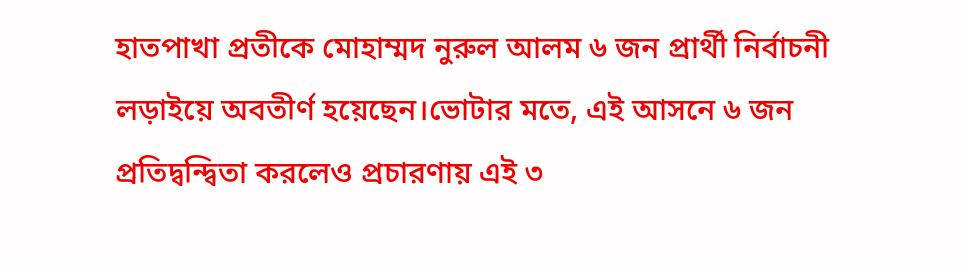হাতপাখা প্রতীকে মোহাম্মদ নুরুল আলম ৬ জন প্রার্থী নির্বাচনী লড়াইয়ে অবতীর্ণ হয়েছেন।ভোটার মতে, এই আসনে ৬ জন প্রতিদ্বন্দ্বিতা করলেও প্রচারণায় এই ৩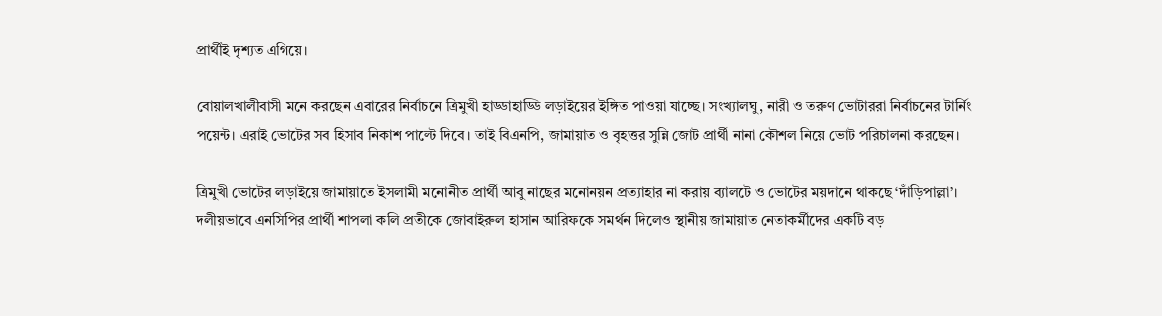প্রার্থীই দৃশ্যত এগিয়ে।

বোয়ালখালীবাসী মনে করছেন এবারের নির্বাচনে ত্রিমুখী হাড্ডাহাড্ডি লড়াইয়ের ইঙ্গিত পাওয়া যাচ্ছে। সংখ্যালঘু, নারী ও তরুণ ভোটাররা নির্বাচনের টার্নিং পয়েন্ট। এরাই ভোটের সব হিসাব নিকাশ পাল্টে দিবে। তাই বিএনপি, জামায়াত ও বৃহত্তর সুন্নি জোট প্রার্থী নানা কৌশল নিয়ে ভোট পরিচালনা করছেন।

ত্রিমুখী ভোটের লড়াইয়ে জামায়াতে ইসলামী মনোনীত প্রার্থী আবু নাছের মনোনয়ন প্রত্যাহার না করায় ব্যালটে ও ভোটের ময়দানে থাকছে ‘দাঁড়িপাল্লা’। দলীয়ভাবে এনসিপির প্রার্থী শাপলা কলি প্রতীকে জোবাইরুল হাসান আরিফকে সমর্থন দিলেও স্থানীয় জামায়াত নেতাকর্মীদের একটি বড়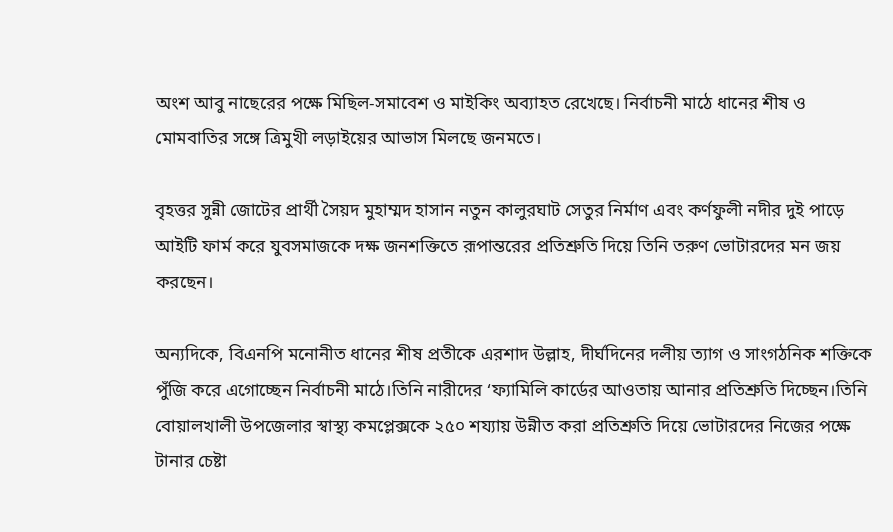অংশ আবু নাছেরের পক্ষে মিছিল-সমাবেশ ও মাইকিং অব্যাহত রেখেছে। নির্বাচনী মাঠে ধানের শীষ ও মোমবাতির সঙ্গে ত্রিমুখী লড়াইয়ের আভাস মিলছে জনমতে।

বৃহত্তর সুন্নী জোটের প্রার্থী সৈয়দ মুহাম্মদ হাসান নতুন কালুরঘাট সেতুর নির্মাণ এবং কর্ণফুলী নদীর দুই পাড়ে আইটি ফার্ম করে যুবসমাজকে দক্ষ জনশক্তিতে রূপান্তরের প্রতিশ্রুতি দিয়ে তিনি তরুণ ভোটারদের মন জয় করছেন।

অন্যদিকে, বিএনপি মনোনীত ধানের শীষ প্রতীকে এরশাদ উল্লাহ, দীর্ঘদিনের দলীয় ত্যাগ ও সাংগঠনিক শক্তিকে পুঁজি করে এগোচ্ছেন নির্বাচনী মাঠে।তিনি নারীদের ‘ফ্যামিলি কার্ডের আওতায় আনার প্রতিশ্রুতি দিচ্ছেন।তিনি বোয়ালখালী উপজেলার স্বাস্থ্য কমপ্লেক্সকে ২৫০ শয্যায় উন্নীত করা প্রতিশ্রুতি দিয়ে ভোটারদের নিজের পক্ষে টানার চেষ্টা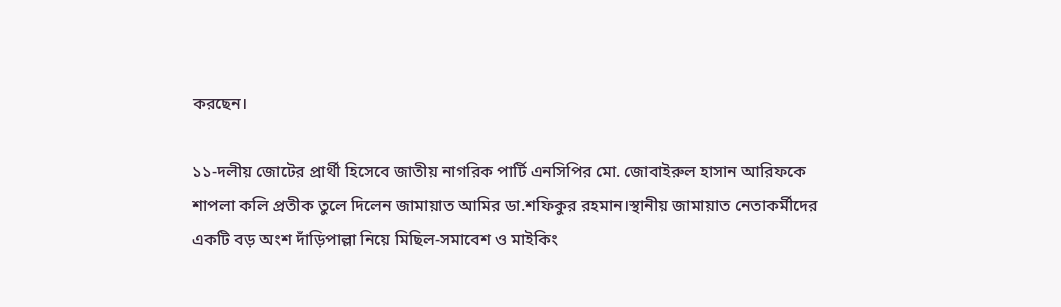করছেন।

১১-দলীয় জোটের প্রার্থী হিসেবে জাতীয় নাগরিক পার্টি এনসিপির মো. জোবাইরুল হাসান আরিফকে শাপলা কলি প্রতীক তুলে দিলেন জামায়াত আমির ডা.শফিকুর রহমান।স্থানীয় জামায়াত নেতাকর্মীদের একটি বড় অংশ দাঁড়িপাল্লা নিয়ে মিছিল-সমাবেশ ও মাইকিং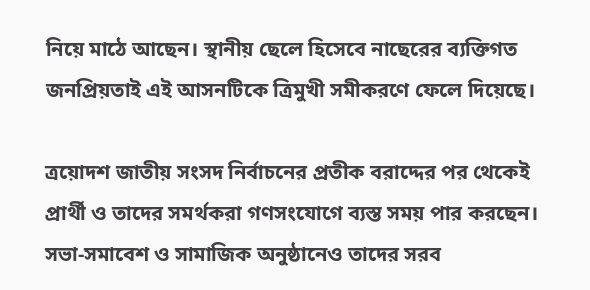নিয়ে মাঠে আছেন। স্থানীয় ছেলে হিসেবে নাছেরের ব্যক্তিগত জনপ্রিয়তাই এই আসনটিকে ত্রিমুখী সমীকরণে ফেলে দিয়েছে।

ত্রয়োদশ জাতীয় সংসদ নির্বাচনের প্রতীক বরাদ্দের পর থেকেই প্রার্থী ও তাদের সমর্থকরা গণসংযোগে ব্যস্ত সময় পার করছেন। সভা-সমাবেশ ও সামাজিক অনুষ্ঠানেও তাদের সরব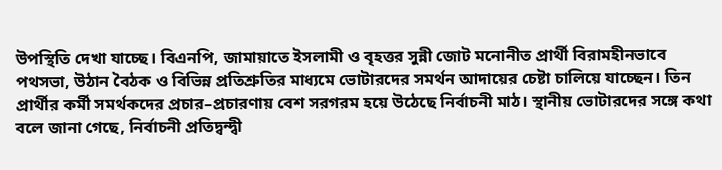উপস্থিতি দেখা যাচ্ছে। বিএনপি, জামায়াতে ইসলামী ও বৃহত্তর সুন্নী জোট মনোনীত প্রার্থী বিরামহীনভাবে পথসভা, উঠান বৈঠক ও বিভিন্ন প্রতিশ্রুতির মাধ্যমে ভোটারদের সমর্থন আদায়ের চেষ্টা চালিয়ে যাচ্ছেন। তিন প্রার্থীর কর্মী সমর্থকদের প্রচার–প্রচারণায় বেশ সরগরম হয়ে উঠেছে নির্বাচনী মাঠ। স্থানীয় ভোটারদের সঙ্গে কথা বলে জানা গেছে, নির্বাচনী প্রতিদ্বন্দ্বী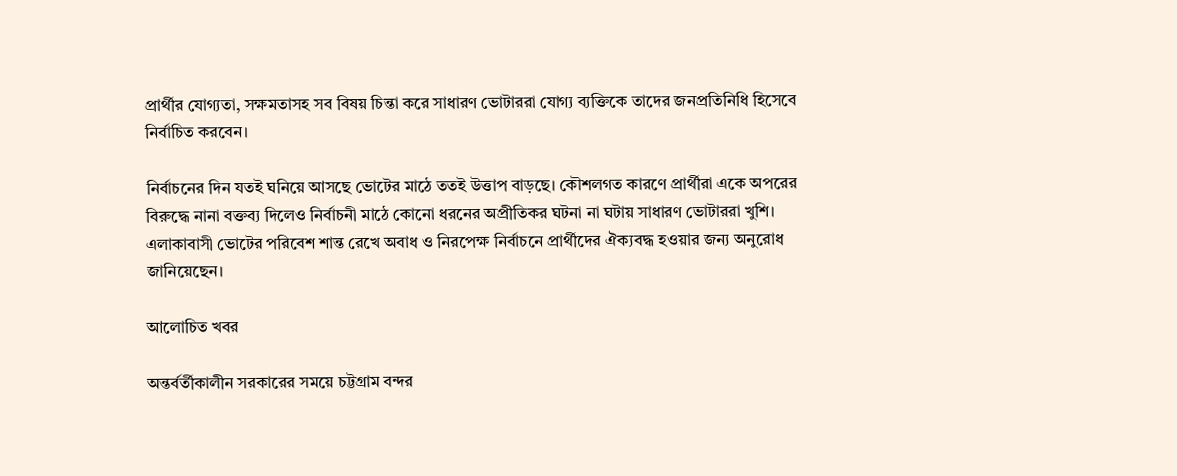প্রার্থীর যোগ্যতা, সক্ষমতাসহ সব বিষয় চিন্তা করে সাধারণ ভোটাররা যোগ্য ব্যক্তিকে তাদের জনপ্রতিনিধি হিসেবে নির্বাচিত করবেন।

নির্বাচনের দিন যতই ঘনিয়ে আসছে ভোটের মাঠে ততই উত্তাপ বাড়ছে। কৌশলগত কারণে প্রার্থীরা একে অপরের বিরুদ্ধে নানা বক্তব্য দিলেও নির্বাচনী মাঠে কোনো ধরনের অপ্রীতিকর ঘটনা না ঘটায় সাধারণ ভোটাররা খুশি। এলাকাবাসী ভোটের পরিবেশ শান্ত রেখে অবাধ ও নিরপেক্ষ নির্বাচনে প্রার্থীদের ঐক্যবদ্ধ হওয়ার জন্য অনুরোধ জানিয়েছেন।

আলোচিত খবর

অন্তর্বর্তীকালীন সরকারের সময়ে চট্টগ্রাম বন্দর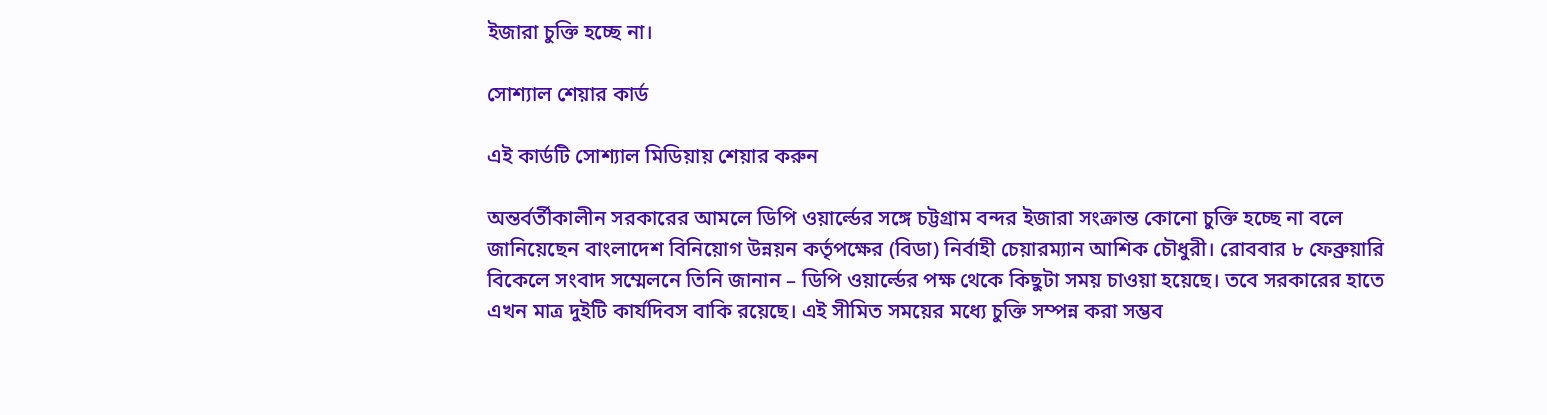ইজারা চুক্তি হচ্ছে না।

সোশ্যাল শেয়ার কার্ড

এই কার্ডটি সোশ্যাল মিডিয়ায় শেয়ার করুন

অন্তর্বর্তীকালীন সরকারের আমলে ডিপি ওয়ার্ল্ডের সঙ্গে চট্টগ্রাম বন্দর ইজারা সংক্রান্ত কোনো চুক্তি হচ্ছে না বলে জানিয়েছেন বাংলাদেশ বিনিয়োগ উন্নয়ন কর্তৃপক্ষের (বিডা) নির্বাহী চেয়ারম্যান আশিক চৌধুরী। রোববার ৮ ফেব্রুয়ারি বিকেলে সংবাদ সম্মেলনে তিনি জানান – ডিপি ওয়ার্ল্ডের পক্ষ থেকে কিছুটা সময় চাওয়া হয়েছে। তবে সরকারের হাতে এখন মাত্র দুইটি কার্যদিবস বাকি রয়েছে। এই সীমিত সময়ের মধ্যে চুক্তি সম্পন্ন করা সম্ভব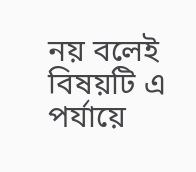নয় বলেই বিষয়টি এ পর্যায়ে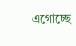এগোচ্ছে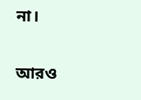না।

আরও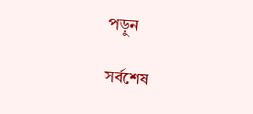পড়ুন

সর্বশেষ